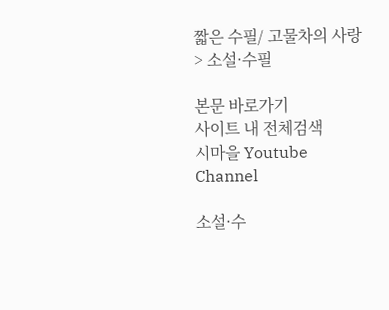짧은 수필/ 고물차의 사랑 > 소설·수필

본문 바로가기
사이트 내 전체검색
시마을 Youtube Channel

소설·수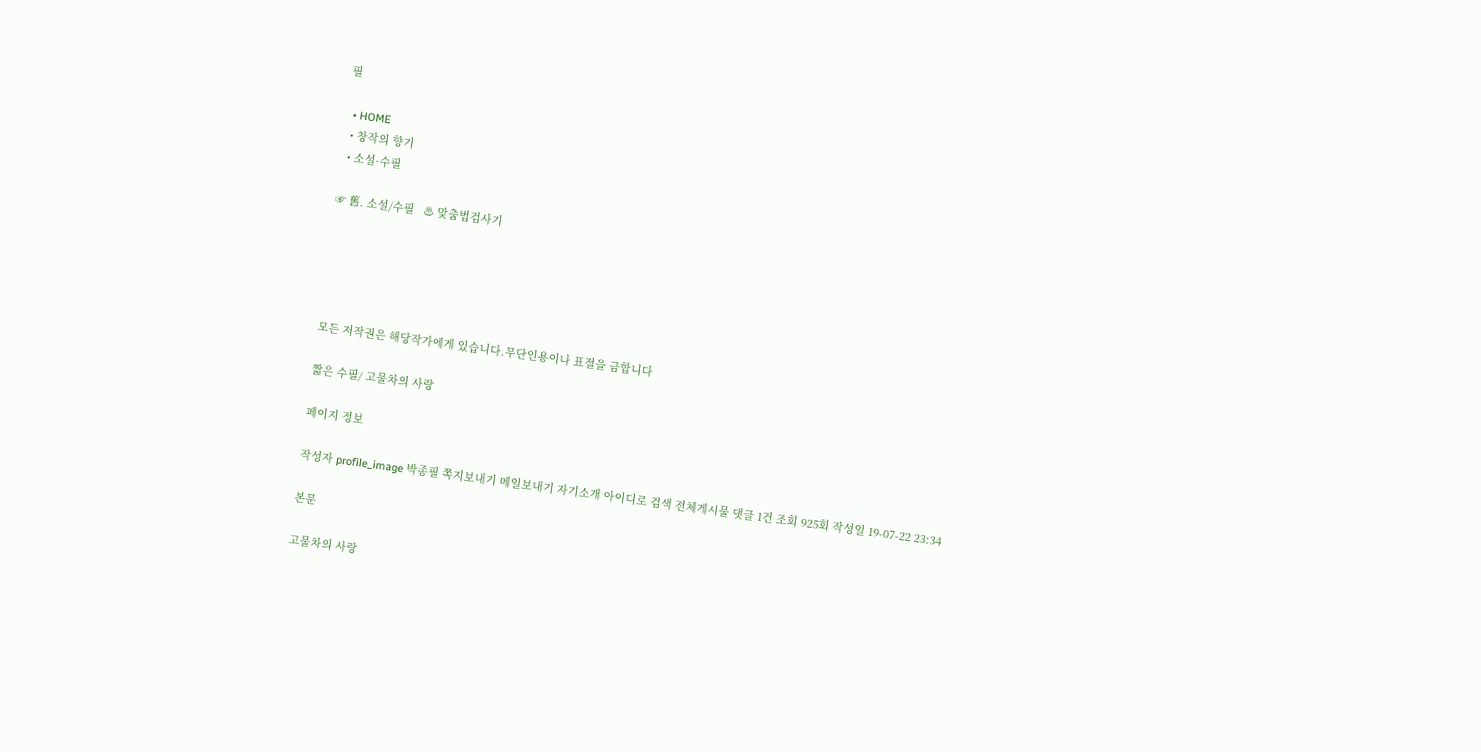필

  • HOME
  • 창작의 향기
  • 소설·수필

☞ 舊. 소설/수필   ♨ 맞춤법검사기





모든 저작권은 해당작가에게 있습니다.무단인용이나 표절을 금합니다

짧은 수필/ 고물차의 사랑

페이지 정보

작성자 profile_image 박종필 쪽지보내기 메일보내기 자기소개 아이디로 검색 전체게시물 댓글 1건 조회 925회 작성일 19-07-22 23:34

본문

고물차의 사랑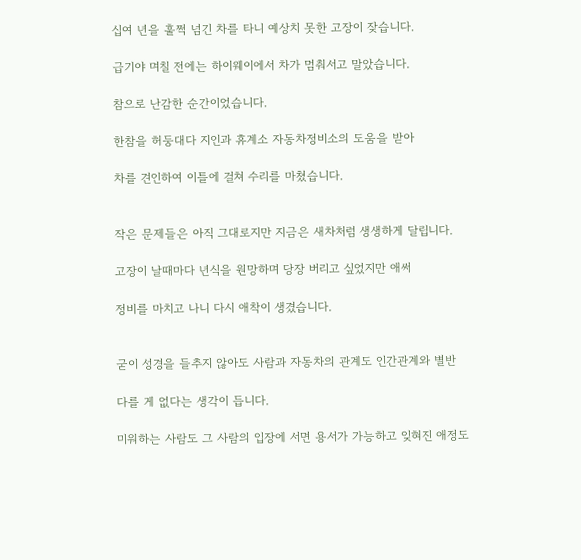십여 년을 훌쩍 넘긴 차를 타니 예상치 못한 고장이 잦습니다.

급기야 며칠 전에는 하이웨이에서 차가 멈춰서고 말았습니다.

참으로 난감한 순간이었습니다.

한참을 허둥대다 지인과 휴계소 자동차정비소의 도움을 받아

차를 견인하여 이틀에 걸쳐 수리를 마쳤습니다.


작은 문제들은 아직 그대로지만 지금은 새차처럼 생생하게 달립니다.

고장이 날때마다 년식을 원망하며 당장 버리고 싶었지만 애써

정비를 마치고 나니 다시 애착이 생겼습니다.


굳이 성경을 들추지 않아도 사람과 자동차의 관계도 인간관계와 별반

다를 게 없다는 생각이 듭니다.

미워하는 사람도 그 사람의 입장에 서면 용서가 가능하고 잊혀진 애정도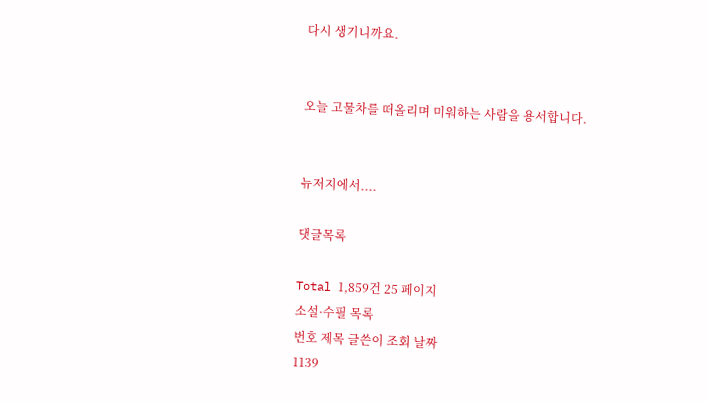다시 생기니까요.


오늘 고물차를 떠올리며 미워하는 사람을 용서합니다.


뉴저지에서....

댓글목록

Total 1,859건 25 페이지
소설·수필 목록
번호 제목 글쓴이 조회 날짜
1139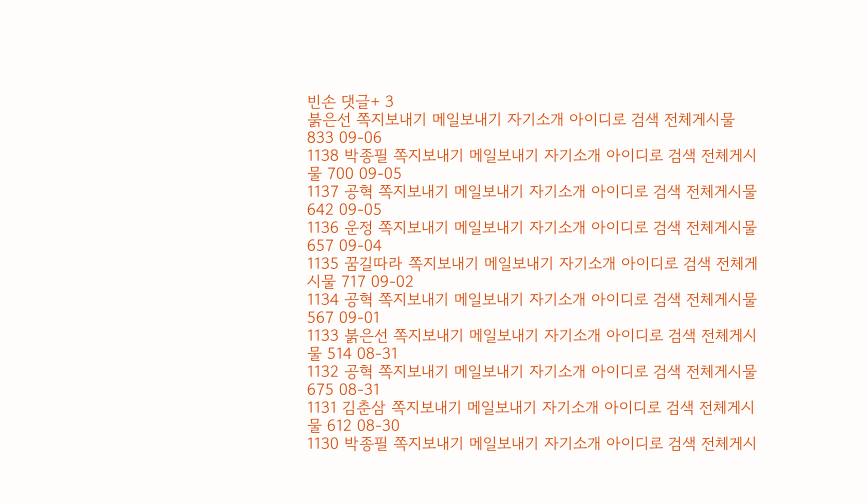빈손 댓글+ 3
붉은선 쪽지보내기 메일보내기 자기소개 아이디로 검색 전체게시물 833 09-06
1138 박종필 쪽지보내기 메일보내기 자기소개 아이디로 검색 전체게시물 700 09-05
1137 공혁 쪽지보내기 메일보내기 자기소개 아이디로 검색 전체게시물 642 09-05
1136 운정 쪽지보내기 메일보내기 자기소개 아이디로 검색 전체게시물 657 09-04
1135 꿈길따라 쪽지보내기 메일보내기 자기소개 아이디로 검색 전체게시물 717 09-02
1134 공혁 쪽지보내기 메일보내기 자기소개 아이디로 검색 전체게시물 567 09-01
1133 붉은선 쪽지보내기 메일보내기 자기소개 아이디로 검색 전체게시물 514 08-31
1132 공혁 쪽지보내기 메일보내기 자기소개 아이디로 검색 전체게시물 675 08-31
1131 김춘삼 쪽지보내기 메일보내기 자기소개 아이디로 검색 전체게시물 612 08-30
1130 박종필 쪽지보내기 메일보내기 자기소개 아이디로 검색 전체게시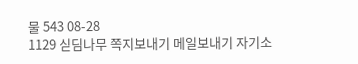물 543 08-28
1129 싣딤나무 쪽지보내기 메일보내기 자기소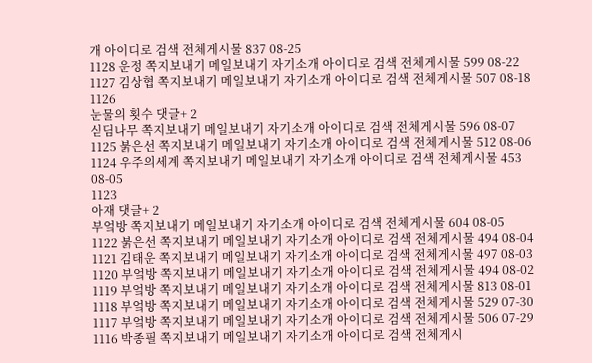개 아이디로 검색 전체게시물 837 08-25
1128 운정 쪽지보내기 메일보내기 자기소개 아이디로 검색 전체게시물 599 08-22
1127 김상협 쪽지보내기 메일보내기 자기소개 아이디로 검색 전체게시물 507 08-18
1126
눈물의 횟수 댓글+ 2
싣딤나무 쪽지보내기 메일보내기 자기소개 아이디로 검색 전체게시물 596 08-07
1125 붉은선 쪽지보내기 메일보내기 자기소개 아이디로 검색 전체게시물 512 08-06
1124 우주의세계 쪽지보내기 메일보내기 자기소개 아이디로 검색 전체게시물 453 08-05
1123
아재 댓글+ 2
부엌방 쪽지보내기 메일보내기 자기소개 아이디로 검색 전체게시물 604 08-05
1122 붉은선 쪽지보내기 메일보내기 자기소개 아이디로 검색 전체게시물 494 08-04
1121 김태운 쪽지보내기 메일보내기 자기소개 아이디로 검색 전체게시물 497 08-03
1120 부엌방 쪽지보내기 메일보내기 자기소개 아이디로 검색 전체게시물 494 08-02
1119 부엌방 쪽지보내기 메일보내기 자기소개 아이디로 검색 전체게시물 813 08-01
1118 부엌방 쪽지보내기 메일보내기 자기소개 아이디로 검색 전체게시물 529 07-30
1117 부엌방 쪽지보내기 메일보내기 자기소개 아이디로 검색 전체게시물 506 07-29
1116 박종필 쪽지보내기 메일보내기 자기소개 아이디로 검색 전체게시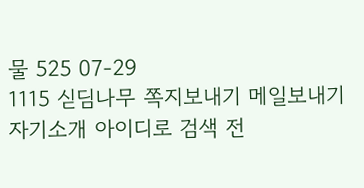물 525 07-29
1115 싣딤나무 쪽지보내기 메일보내기 자기소개 아이디로 검색 전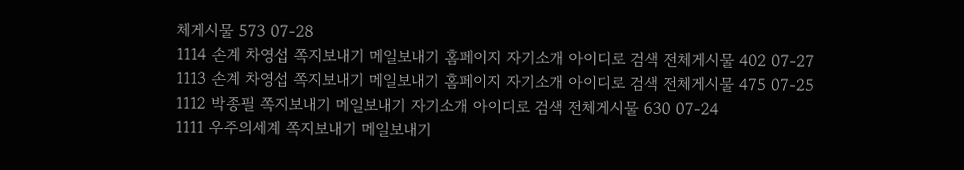체게시물 573 07-28
1114 손계 차영섭 쪽지보내기 메일보내기 홈페이지 자기소개 아이디로 검색 전체게시물 402 07-27
1113 손계 차영섭 쪽지보내기 메일보내기 홈페이지 자기소개 아이디로 검색 전체게시물 475 07-25
1112 박종필 쪽지보내기 메일보내기 자기소개 아이디로 검색 전체게시물 630 07-24
1111 우주의세계 쪽지보내기 메일보내기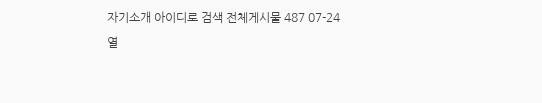자기소개 아이디로 검색 전체게시물 487 07-24
열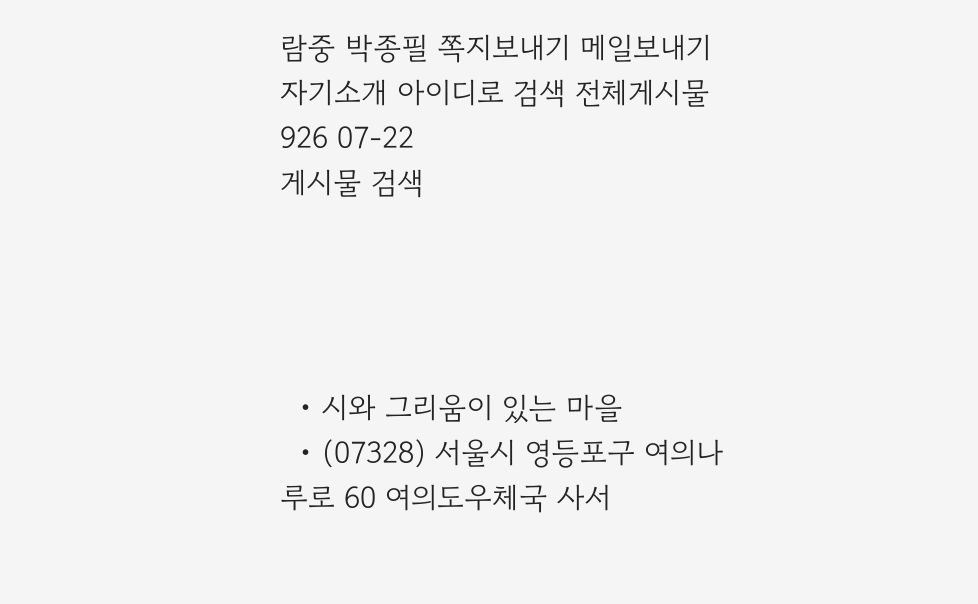람중 박종필 쪽지보내기 메일보내기 자기소개 아이디로 검색 전체게시물 926 07-22
게시물 검색




  • 시와 그리움이 있는 마을
  • (07328) 서울시 영등포구 여의나루로 60 여의도우체국 사서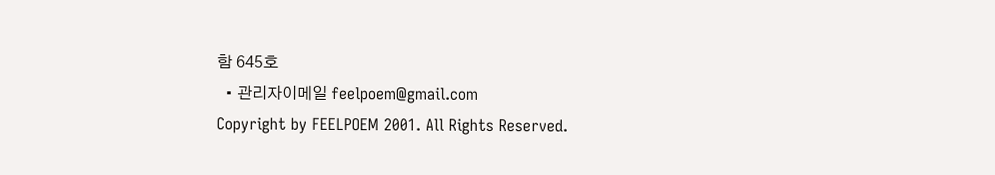함 645호
  • 관리자이메일 feelpoem@gmail.com
Copyright by FEELPOEM 2001. All Rights Reserved.